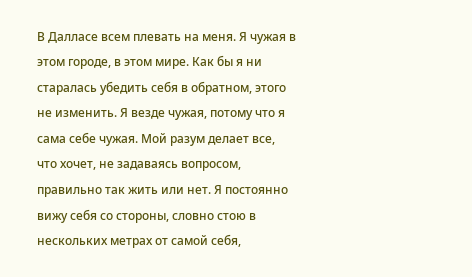В Далласе всем плевать на меня. Я чужая в этом городе, в этом мире. Как бы я ни старалась убедить себя в обратном, этого не изменить. Я везде чужая, потому что я сама себе чужая. Мой разум делает все, что хочет, не задаваясь вопросом, правильно так жить или нет. Я постоянно вижу себя со стороны, словно стою в нескольких метрах от самой себя,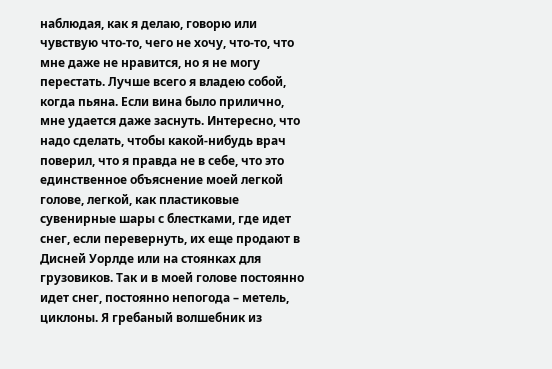наблюдая, как я делаю, говорю или чувствую что-то, чего не хочу, что-то, что мне даже не нравится, но я не могу перестать. Лучше всего я владею собой, когда пьяна. Если вина было прилично, мне удается даже заснуть. Интересно, что надо сделать, чтобы какой-нибудь врач поверил, что я правда не в себе, что это единственное объяснение моей легкой голове, легкой, как пластиковые сувенирные шары с блестками, где идет снег, если перевернуть, их еще продают в Дисней Уорлде или на стоянках для грузовиков. Так и в моей голове постоянно идет снег, постоянно непогода – метель, циклоны. Я гребаный волшебник из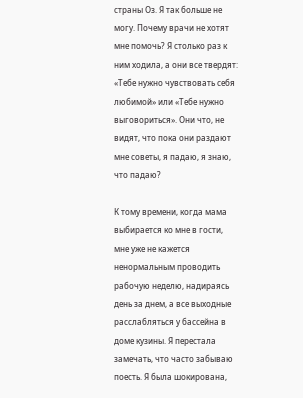страны Оз. Я так больше не могу. Почему врачи не хотят мне помочь? Я столько раз к ним ходила, а они все твердят: «Тебе нужно чувствовать себя любимой» или «Тебе нужно выговориться». Они что, не видят, что пока они раздают мне советы, я падаю, я знаю, что падаю?

К тому времени, когда мама выбирается ко мне в гости, мне уже не кажется ненормальным проводить рабочую неделю, надираясь день за днем, а все выходные расслабляться у бассейна в доме кузины. Я перестала замечать, что часто забываю поесть. Я была шокирована,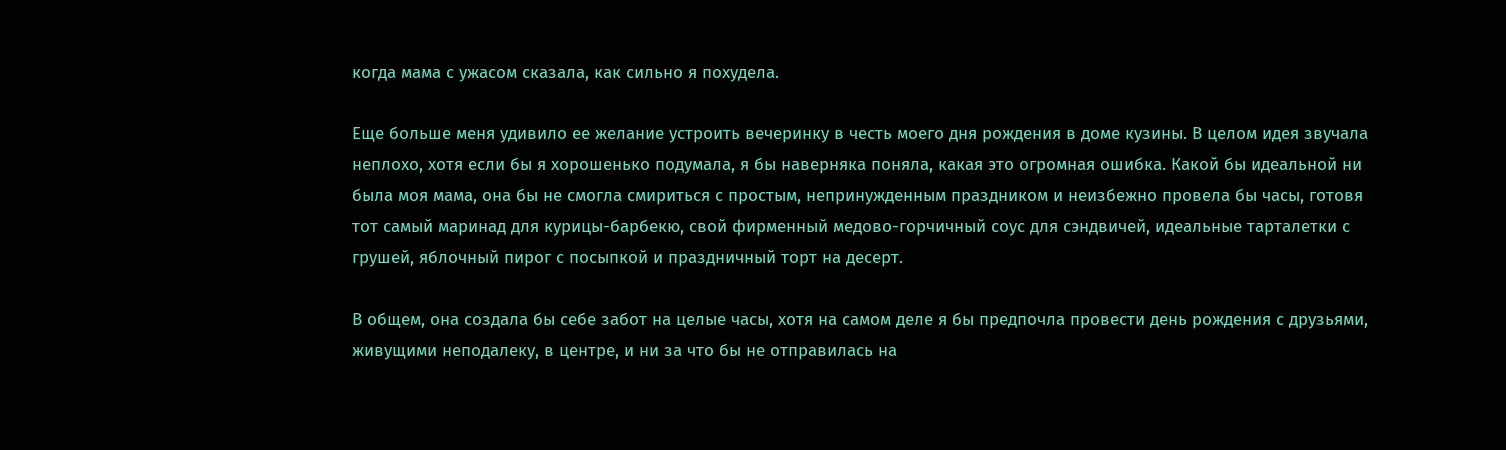когда мама с ужасом сказала, как сильно я похудела.

Еще больше меня удивило ее желание устроить вечеринку в честь моего дня рождения в доме кузины. В целом идея звучала неплохо, хотя если бы я хорошенько подумала, я бы наверняка поняла, какая это огромная ошибка. Какой бы идеальной ни была моя мама, она бы не смогла смириться с простым, непринужденным праздником и неизбежно провела бы часы, готовя тот самый маринад для курицы-барбекю, свой фирменный медово-горчичный соус для сэндвичей, идеальные тарталетки с грушей, яблочный пирог с посыпкой и праздничный торт на десерт.

В общем, она создала бы себе забот на целые часы, хотя на самом деле я бы предпочла провести день рождения с друзьями, живущими неподалеку, в центре, и ни за что бы не отправилась на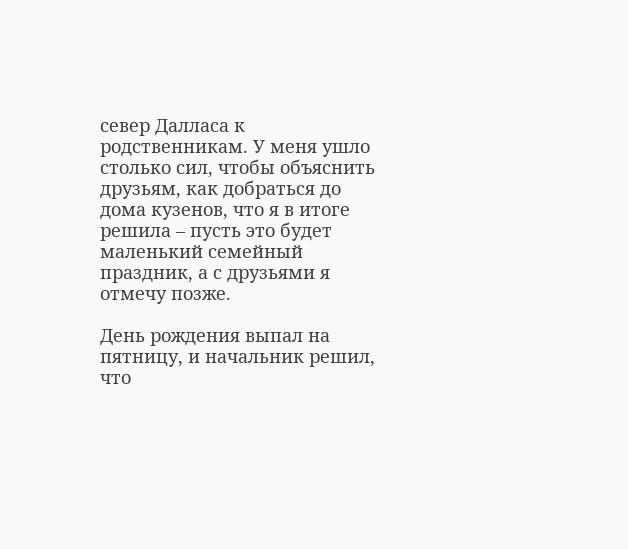север Далласа к родственникам. У меня ушло столько сил, чтобы объяснить друзьям, как добраться до дома кузенов, что я в итоге решила – пусть это будет маленький семейный праздник, а с друзьями я отмечу позже.

День рождения выпал на пятницу, и начальник решил, что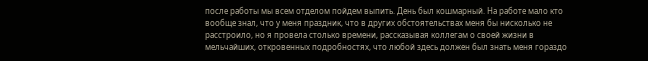после работы мы всем отделом пойдем выпить. День был кошмарный. На работе мало кто вообще знал, что у меня праздник, что в других обстоятельствах меня бы нисколько не расстроило, но я провела столько времени, рассказывая коллегам о своей жизни в мельчайших, откровенных подробностях, что любой здесь должен был знать меня гораздо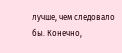лучше, чем следовало бы. Конечно,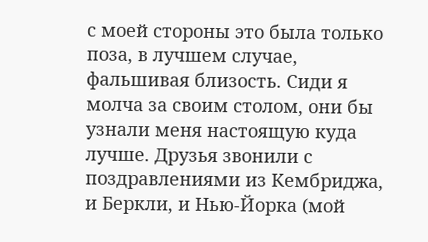с моей стороны это была только поза, в лучшем случае, фальшивая близость. Сиди я молча за своим столом, они бы узнали меня настоящую куда лучше. Друзья звонили с поздравлениями из Кембриджа, и Беркли, и Нью-Йорка (мой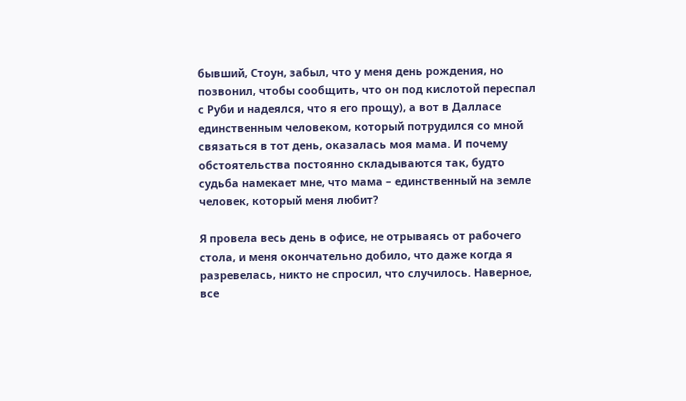бывший, Стоун, забыл, что у меня день рождения, но позвонил, чтобы сообщить, что он под кислотой переспал с Руби и надеялся, что я его прощу), а вот в Далласе единственным человеком, который потрудился со мной связаться в тот день, оказалась моя мама. И почему обстоятельства постоянно складываются так, будто судьба намекает мне, что мама – единственный на земле человек, который меня любит?

Я провела весь день в офисе, не отрываясь от рабочего стола, и меня окончательно добило, что даже когда я разревелась, никто не спросил, что случилось. Наверное, все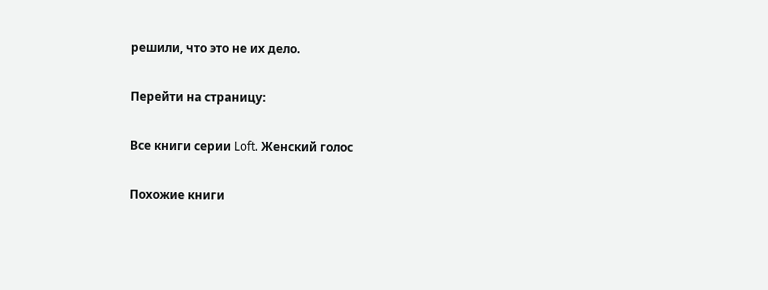решили, что это не их дело.

Перейти на страницу:

Все книги серии Loft. Женский голос

Похожие книги